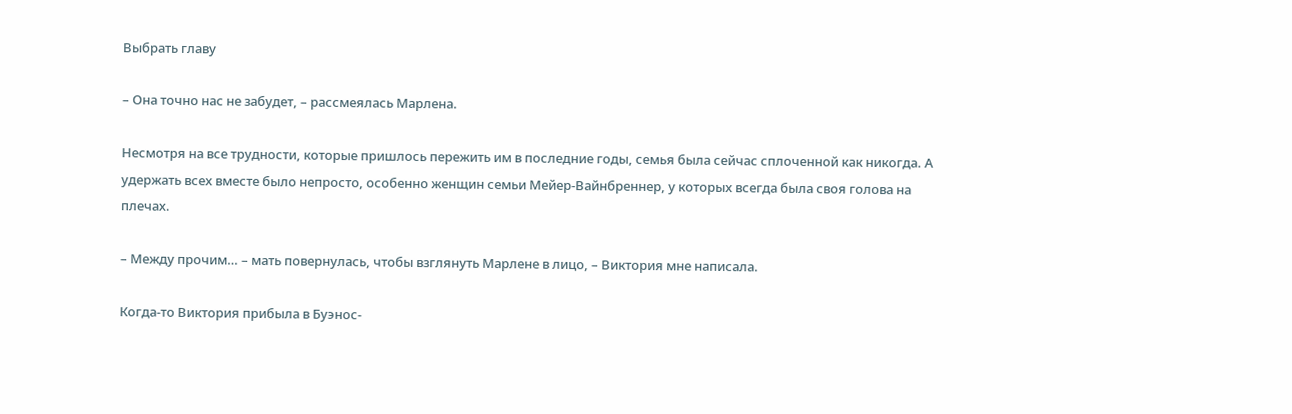Выбрать главу

– Она точно нас не забудет, – рассмеялась Марлена.

Несмотря на все трудности, которые пришлось пережить им в последние годы, семья была сейчас сплоченной как никогда. А удержать всех вместе было непросто, особенно женщин семьи Мейер-Вайнбреннер, у которых всегда была своя голова на плечах.

– Между прочим… – мать повернулась, чтобы взглянуть Марлене в лицо, – Виктория мне написала.

Когда-то Виктория прибыла в Буэнос-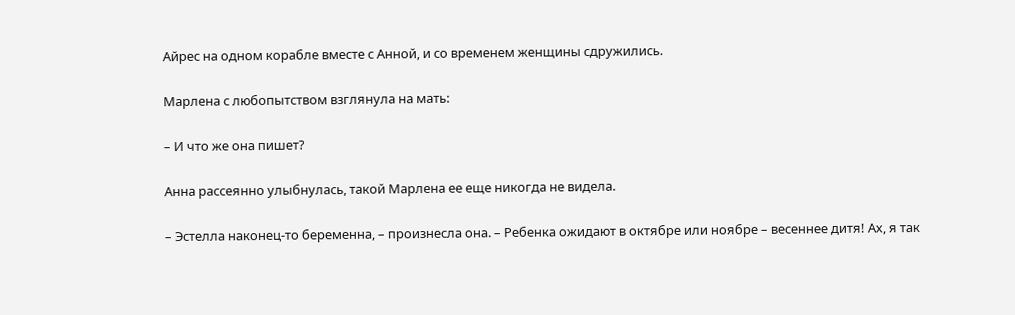Айрес на одном корабле вместе с Анной, и со временем женщины сдружились.

Марлена с любопытством взглянула на мать:

– И что же она пишет?

Анна рассеянно улыбнулась, такой Марлена ее еще никогда не видела.

– Эстелла наконец-то беременна, – произнесла она. – Ребенка ожидают в октябре или ноябре – весеннее дитя! Ах, я так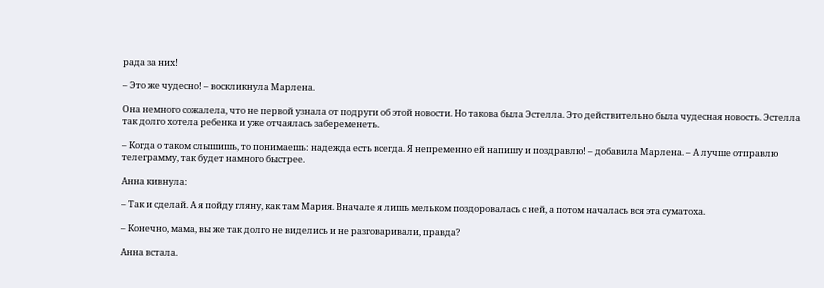рада за них!

– Это же чудесно! – воскликнула Марлена.

Она немного сожалела, что не первой узнала от подруги об этой новости. Но такова была Эстелла. Это действительно была чудесная новость. Эстелла так долго хотела ребенка и уже отчаялась забеременеть.

– Когда о таком слышишь, то понимаешь: надежда есть всегда. Я непременно ей напишу и поздравлю! – добавила Марлена. – А лучше отправлю телеграмму, так будет намного быстрее.

Анна кивнула:

– Так и сделай. А я пойду гляну, как там Мария. Вначале я лишь мельком поздоровалась с ней, а потом началась вся эта суматоха.

– Конечно, мама, вы же так долго не виделись и не разговаривали, правда?

Анна встала.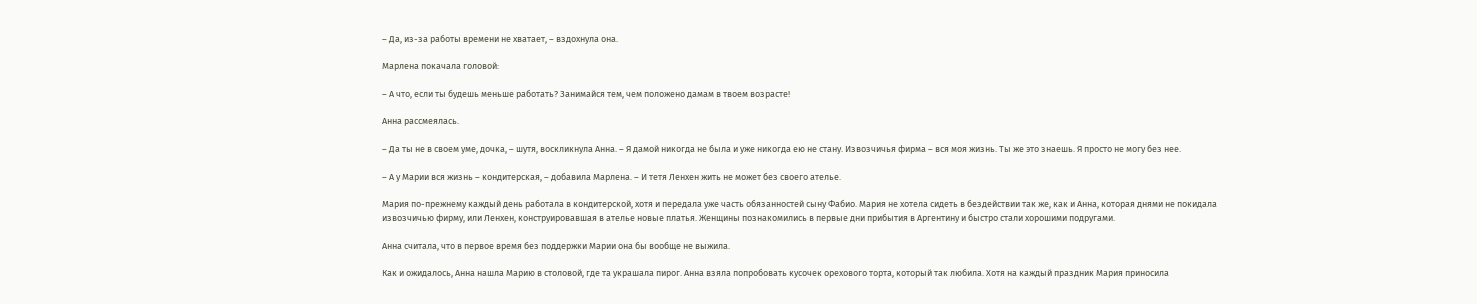– Да, из-за работы времени не хватает, – вздохнула она.

Марлена покачала головой:

– А что, если ты будешь меньше работать? Занимайся тем, чем положено дамам в твоем возрасте!

Анна рассмеялась.

– Да ты не в своем уме, дочка, – шутя, воскликнула Анна. – Я дамой никогда не была и уже никогда ею не стану. Извозчичья фирма – вся моя жизнь. Ты же это знаешь. Я просто не могу без нее.

– А у Марии вся жизнь – кондитерская, – добавила Марлена. – И тетя Ленхен жить не может без своего ателье.

Мария по-прежнему каждый день работала в кондитерской, хотя и передала уже часть обязанностей сыну Фабио. Мария не хотела сидеть в бездействии так же, как и Анна, которая днями не покидала извозчичью фирму, или Ленхен, конструировавшая в ателье новые платья. Женщины познакомились в первые дни прибытия в Аргентину и быстро стали хорошими подругами.

Анна считала, что в первое время без поддержки Марии она бы вообще не выжила.

Как и ожидалось, Анна нашла Марию в столовой, где та украшала пирог. Анна взяла попробовать кусочек орехового торта, который так любила. Хотя на каждый праздник Мария приносила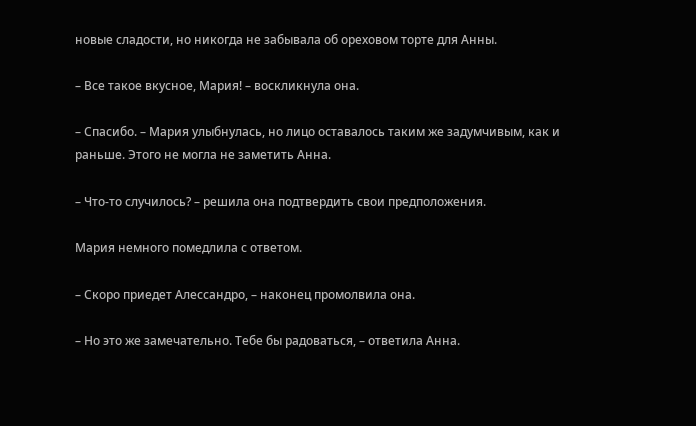новые сладости, но никогда не забывала об ореховом торте для Анны.

– Все такое вкусное, Мария! – воскликнула она.

– Спасибо. – Мария улыбнулась, но лицо оставалось таким же задумчивым, как и раньше. Этого не могла не заметить Анна.

– Что-то случилось? – решила она подтвердить свои предположения.

Мария немного помедлила с ответом.

– Скоро приедет Алессандро, – наконец промолвила она.

– Но это же замечательно. Тебе бы радоваться, – ответила Анна.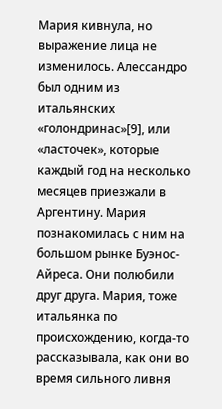Мария кивнула, но выражение лица не изменилось. Алессандро был одним из итальянских «голондринас»[9], или «ласточек», которые каждый год на несколько месяцев приезжали в Аргентину. Мария познакомилась с ним на большом рынке Буэнос-Айреса. Они полюбили друг друга. Мария, тоже итальянка по происхождению, когда-то рассказывала, как они во время сильного ливня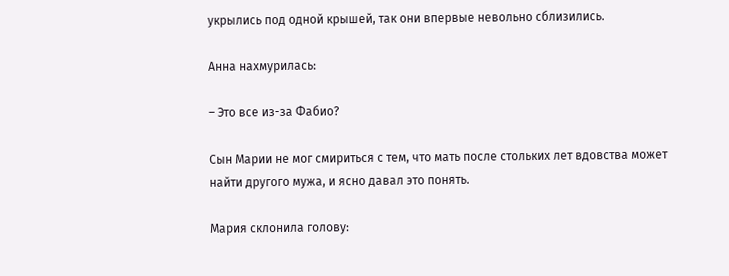укрылись под одной крышей, так они впервые невольно сблизились.

Анна нахмурилась:

– Это все из-за Фабио?

Сын Марии не мог смириться с тем, что мать после стольких лет вдовства может найти другого мужа, и ясно давал это понять.

Мария склонила голову: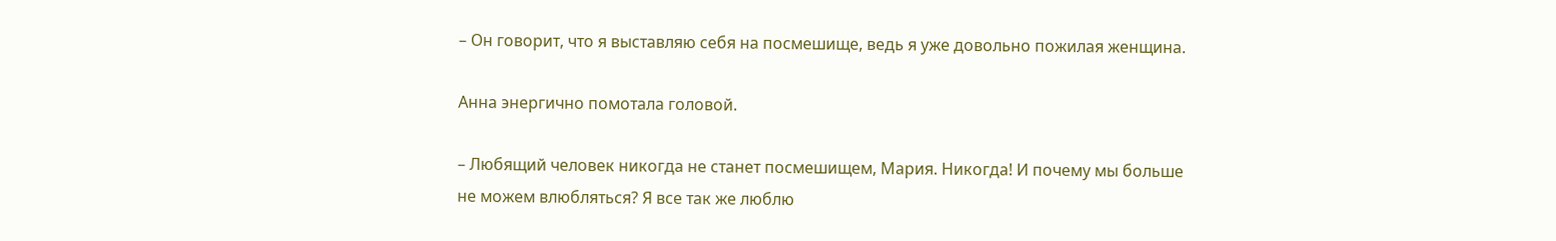– Он говорит, что я выставляю себя на посмешище, ведь я уже довольно пожилая женщина.

Анна энергично помотала головой.

– Любящий человек никогда не станет посмешищем, Мария. Никогда! И почему мы больше не можем влюбляться? Я все так же люблю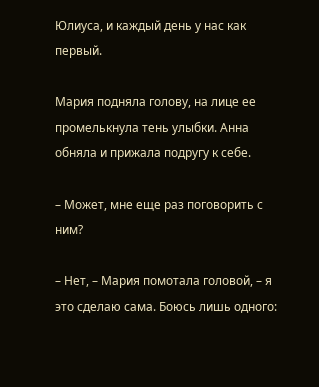Юлиуса, и каждый день у нас как первый.

Мария подняла голову, на лице ее промелькнула тень улыбки. Анна обняла и прижала подругу к себе.

– Может, мне еще раз поговорить с ним?

– Нет, – Мария помотала головой, – я это сделаю сама. Боюсь лишь одного: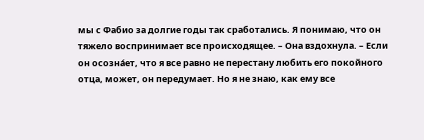мы с Фабио за долгие годы так сработались. Я понимаю, что он тяжело воспринимает все происходящее. – Она вздохнула. – Если он осознáет, что я все равно не перестану любить его покойного отца, может, он передумает. Но я не знаю, как ему все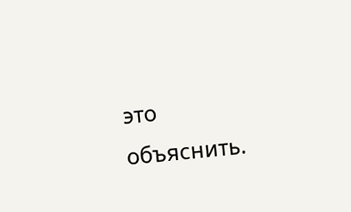это объяснить.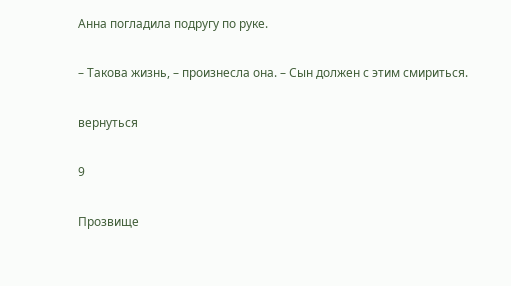Анна погладила подругу по руке.

– Такова жизнь, – произнесла она. – Сын должен с этим смириться.

вернуться

9

Прозвище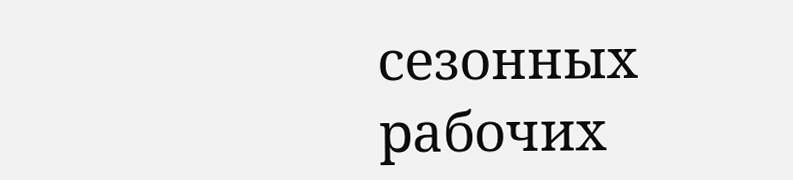сезонных рабочих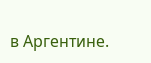в Аргентине.